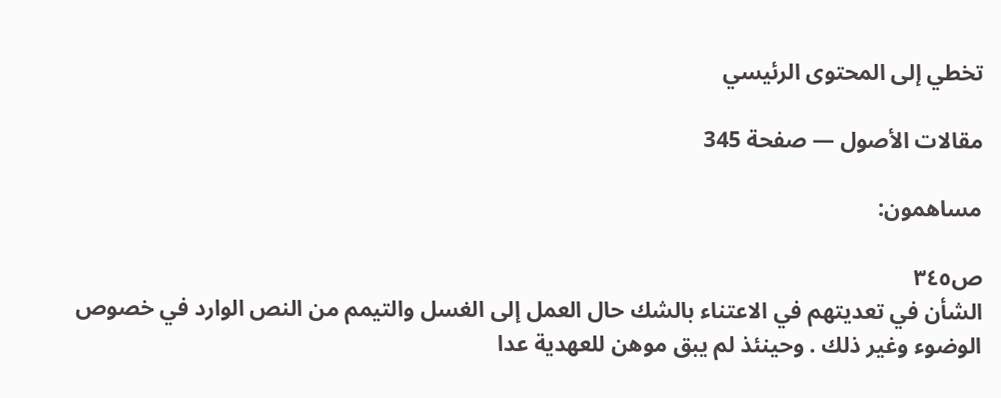تخطي إلى المحتوى الرئيسي

مقالات الأصول — صفحة 345

مساهمون:

ص٣٤٥
الشأن في تعديتهم في الاعتناء بالشك حال العمل إلى الغسل والتيمم من النص الوارد في خصوص الوضوء وغير ذلك . وحينئذ لم يبق موهن للعهدية عدا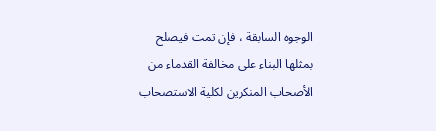الوجوه السابقة ، فإن تمت فيصلح بمثلها البناء على مخالفة القدماء من الأصحاب المنكرين لكلية الاستصحاب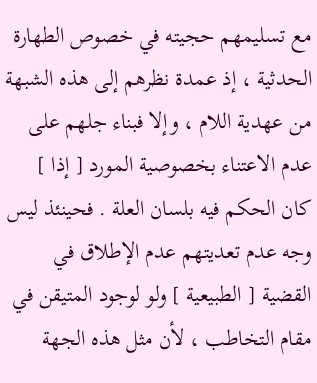مع تسليمهم حجيته في خصوص الطهارة الحدثية ، إذ عمدة نظرهم إلى هذه الشبهة من عهدية اللام ، وإلا فبناء جلهم على عدم الاعتناء بخصوصية المورد [ إذا ] كان الحكم فيه بلسان العلة . فحينئذ ليس وجه عدم تعديتهم عدم الإطلاق في القضية [ الطبيعية ] ولو لوجود المتيقن في مقام التخاطب ، لأن مثل هذه الجهة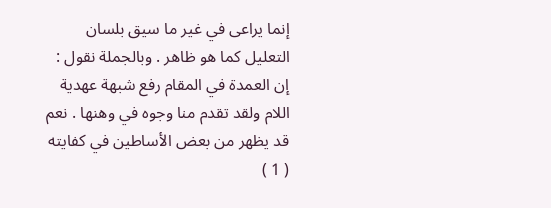إنما يراعى في غير ما سيق بلسان التعليل كما هو ظاهر . وبالجملة نقول : إن العمدة في المقام رفع شبهة عهدية اللام ولقد تقدم منا وجوه في وهنها . نعم قد يظهر من بعض الأساطين في كفايته ( 1 )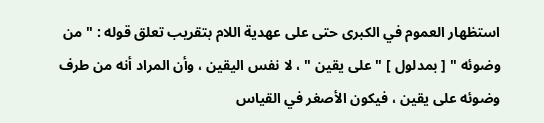استظهار العموم في الكبرى حتى على عهدية اللام بتقريب تعلق قوله : " من وضوئه " [ بمدلول ] " على يقين " ، لا نفس اليقين ، وأن المراد أنه من طرف وضوئه على يقين ، فيكون الأصغر في القياس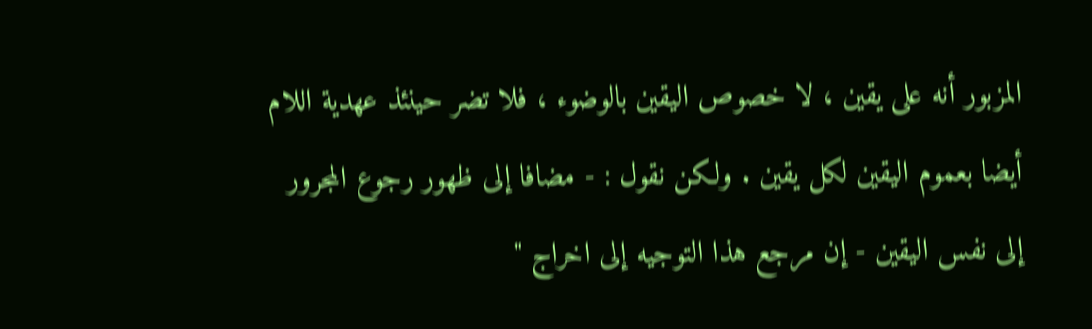المزبور أنه على يقين ، لا خصوص اليقين بالوضوء ، فلا تضر حينئذ عهدية اللام أيضا بعموم اليقين لكل يقين . ولكن نقول : - مضافا إلى ظهور رجوع المجرور إلى نفس اليقين - إن مرجع هذا التوجيه إلى اخراج "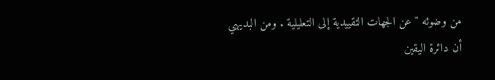من وضوئه " عن الجهات التقييدية إلى التعليلية . ومن البديهي أن دائرة اليقين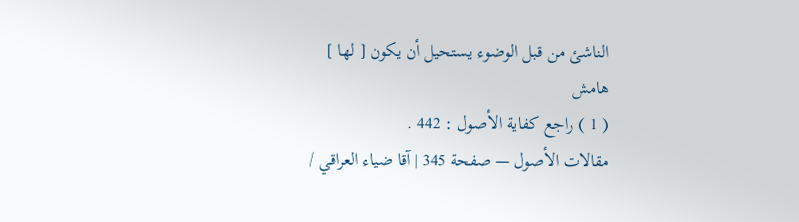الناشئ من قبل الوضوء يستحيل أن يكون [ لها ]
هامش
( 1 ) راجع كفاية الأصول : 442 .
مقالات الأصول — صفحة 345 | آقا ضياء العراقي /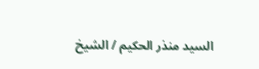السيد منذر الحكيم / الشيخ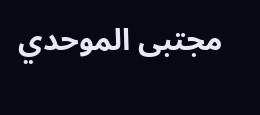مجتبى الموحدي